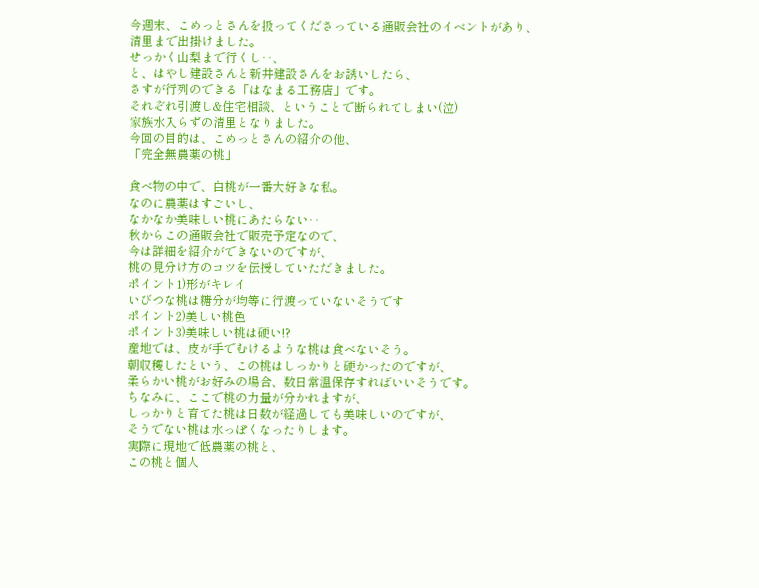今週末、こめっとさんを扱ってくださっている通販会社のイベントがあり、
清里まで出掛けました。
せっかく山梨まで行くし‥、
と、はやし建設さんと新井建設さんをお誘いしたら、
さすが行列のできる「はなまる工務店」です。
それぞれ引渡し&住宅相談、ということで断られてしまい(泣)
家族水入らずの清里となりました。
今回の目的は、こめっとさんの紹介の他、
「完全無農薬の桃」

食べ物の中で、白桃が一番大好きな私。
なのに農薬はすごいし、
なかなか美味しい桃にあたらない‥
秋からこの通販会社で販売予定なので、
今は詳細を紹介ができないのですが、
桃の見分け方のコツを伝授していただきました。
ポイント1)形がキレイ
いびつな桃は糖分が均等に行渡っていないそうです
ポイント2)美しい桃色
ポイント3)美味しい桃は硬い!?
産地では、皮が手でむけるような桃は食べないそう。
朝収穫したという、この桃はしっかりと硬かったのですが、
柔らかい桃がお好みの場合、数日常温保存すればいいそうです。
ちなみに、ここで桃の力量が分かれますが、
しっかりと育てた桃は日数が経過しても美味しいのですが、
そうでない桃は水っぽくなったりします。
実際に現地で低農薬の桃と、
この桃と個人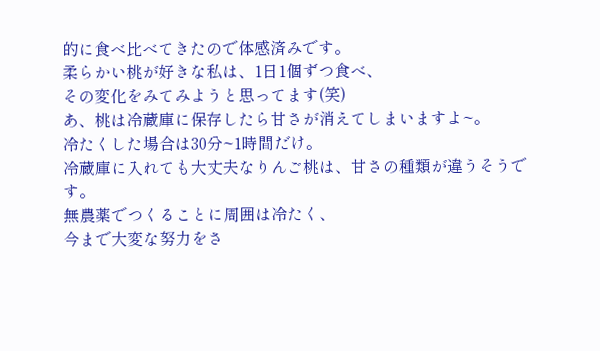的に食べ比べてきたので体感済みです。
柔らかい桃が好きな私は、1日1個ずつ食べ、
その変化をみてみようと思ってます(笑)
あ、桃は冷蔵庫に保存したら甘さが消えてしまいますよ~。
冷たくした場合は30分~1時間だけ。
冷蔵庫に入れても大丈夫なりんご桃は、甘さの種類が違うそうです。
無農薬でつくることに周囲は冷たく、
今まで大変な努力をさ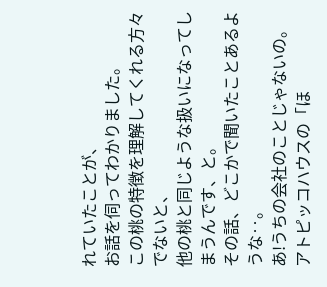れていたことが、
お話を伺ってわかりました。
この桃の特徴を理解してくれる方々でないと、
他の桃と同じような扱いになってしまうんです、と。
その話、どこかで聞いたことあるような‥。
あ!うちの会社のことじゃないの。
アトピッコハウスの「ほ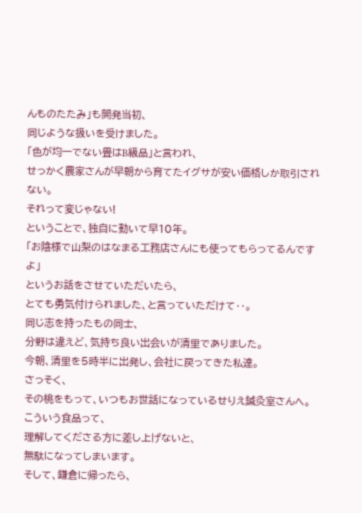んものたたみ」も開発当初、
同じような扱いを受けました。
「色が均一でない畳はB級品」と言われ、
せっかく農家さんが早朝から育てたイグサが安い価格しか取引されない。
それって変じゃない!
ということで、独自に動いて早10年。
「お陰様で山梨のはなまる工務店さんにも使ってもらってるんですよ」
というお話をさせていただいたら、
とても勇気付けられました、と言っていただけて‥。
同じ志を持ったもの同士、
分野は違えど、気持ち良い出会いが清里でありました。
今朝、清里を5時半に出発し、会社に戻ってきた私達。
さっそく、
その桃をもって、いつもお世話になっているせりえ鍼灸室さんへ。
こういう食品って、
理解してくださる方に差し上げないと、
無駄になってしまいます。
そして、鎌倉に帰ったら、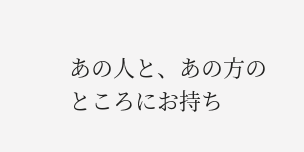あの人と、あの方のところにお持ち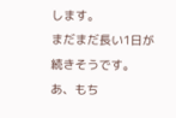します。
まだまだ長い1日が続きそうです。
あ、もち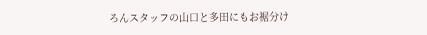ろんスタッフの山口と多田にもお裾分け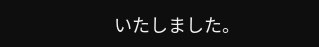いたしました。